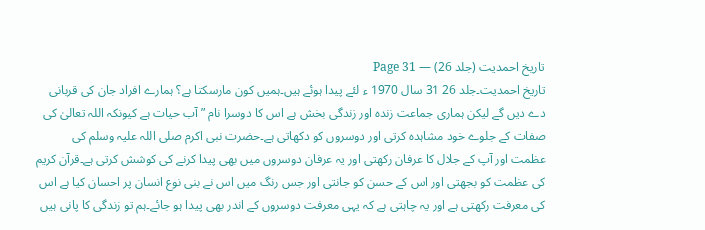تاریخ احمدیت (جلد 26) — Page 31
تاریخ احمدیت۔جلد 26 31 سال 1970 ء لئے پیدا ہوئے ہیں۔ہمیں کون مارسکتا ہے؟ ہمارے افراد جان کی قربانی دے دیں گے لیکن ہماری جماعت زندہ اور زندگی بخش ہے اس کا دوسرا نام ” آب حیات ہے کیونکہ اللہ تعالیٰ کی صفات کے جلوے خود مشاہدہ کرتی اور دوسروں کو دکھاتی ہے۔حضرت نبی اکرم صلی اللہ علیہ وسلم کی عظمت اور آپ کے جلال کا عرفان رکھتی اور یہ عرفان دوسروں میں بھی پیدا کرنے کی کوشش کرتی ہے۔قرآن کریم کی عظمت کو بجھتی اور اس کے حسن کو جانتی اور جس رنگ میں اس نے بنی نوع انسان پر احسان کیا ہے اس کی معرفت رکھتی ہے اور یہ چاہتی ہے کہ یہی معرفت دوسروں کے اندر بھی پیدا ہو جائے۔ہم تو زندگی کا پانی ہیں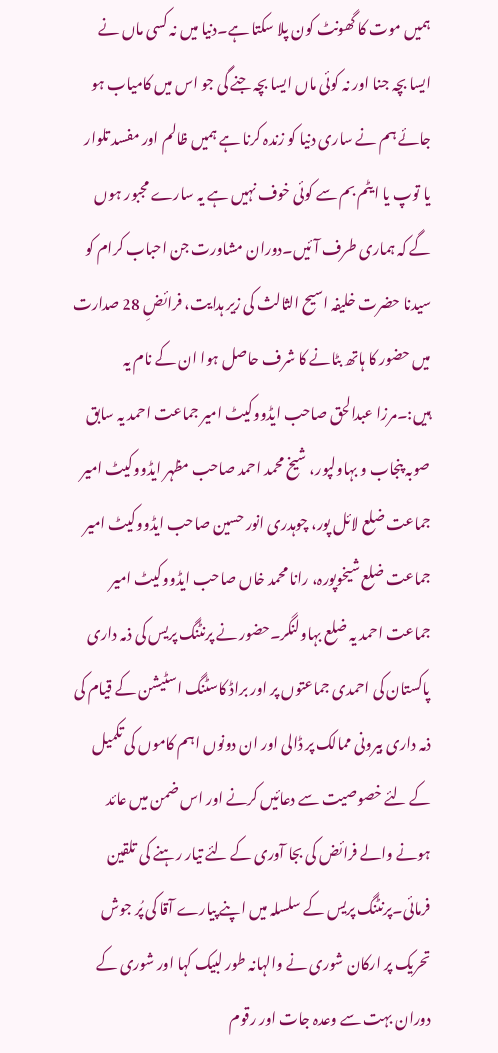ہمیں موت کا گھونٹ کون پلا سکتا ہے۔دنیا میں نہ کسی ماں نے ایسا بچہ جنا اور نہ کوئی ماں ایسا بچہ جنے گی جو اس میں کامیاب ہو جائے ہم نے ساری دنیا کو زندہ کرنا ہے ہمیں ظالم اور مفسد تلوار یا توپ یا ایٹم بم سے کوئی خوف نہیں ہے یہ سارے مجبور ہوں گے کہ ہماری طرف آئیں۔دوران مشاورت جن احباب کرام کو سیدنا حضرت خلیفہ اسیح الثالث کی زیر ہدایت، فرائضِ 28 صدارت میں حضور کا ہاتھ بٹانے کا شرف حاصل ہوا ان کے نام یہ ہیں:۔مرزا عبدالحق صاحب ایڈووکیٹ امیر جماعت احمد یہ سابق صوبہ پنجاب و بہاولپور، شیخ محمد احمد صاحب مظہر ایڈووکیٹ امیر جماعت ضلع لائل پور، چوہدری انور حسین صاحب ایڈووکیٹ امیر جماعت ضلع شیخوپورہ، رانا محمد خاں صاحب ایڈووکیٹ امیر جماعت احمد یہ ضلع بہاولنگر۔حضور نے پرنٹنگ پریس کی ذمہ داری پاکستان کی احمدی جماعتوں پر اور براڈ کاسٹنگ اسٹیشن کے قیام کی ذمہ داری بیرونی ممالک پر ڈالی اور ان دونوں اہم کاموں کی تکمیل کے لئے خصوصیت سے دعائیں کرنے اور اس ضمن میں عائد ہونے والے فرائض کی بجا آوری کے لئے تیار رہنے کی تلقین فرمائی۔پرنٹنگ پریس کے سلسلہ میں اپنے پیارے آقا کی پُر جوش تحریک پر ارکان شوری نے والہانہ طور لبیک کہا اور شوری کے دوران بہت سے وعدہ جات اور رقوم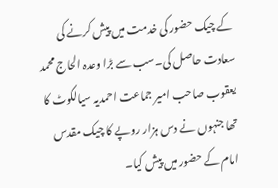کے چیک حضور کی خدمت میں پیش کرنے کی سعادت حاصل کی۔سب سے بڑا وعدہ الحاج محمد یعقوب صاحب امیر جماعت احمدیہ سیالکوٹ کا تھا جنہوں نے دس ہزار روپے کا چیک مقدس امام کے حضور میں پیش کیا۔